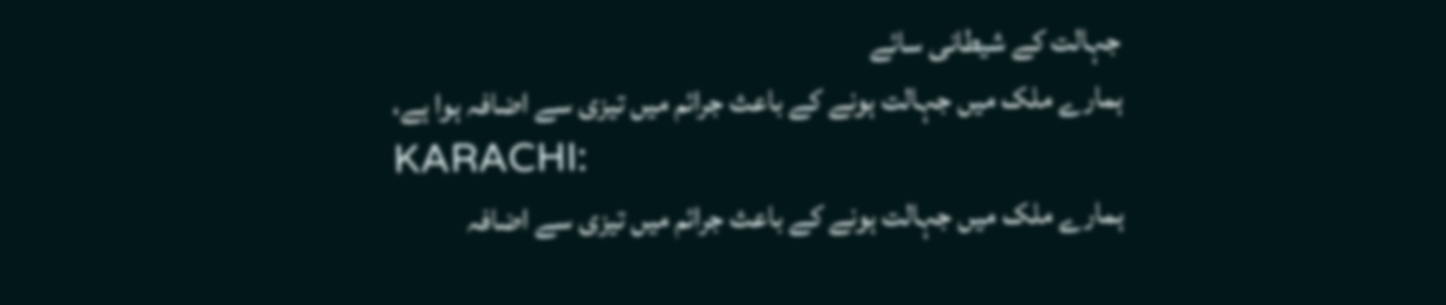جہالت کے شیطانی سائے
ہمارے ملک میں جہالت ہونے کے باعث جرائم میں تیزی سے اضافہ ہوا ہے،
KARACHI:
ہمارے ملک میں جہالت ہونے کے باعث جرائم میں تیزی سے اضافہ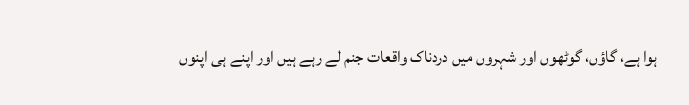ہوا ہے، گاؤں، گوٹھوں اور شہروں میں دردناک واقعات جنم لے رہے ہیں اور اپنے ہی اپنوں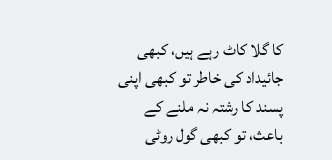کا گلا کاٹ رہے ہیں، کبھی جائیداد کی خاطر تو کبھی اپنی پسند کا رشتہ نہ ملنے کے باعث، تو کبھی گول روٹی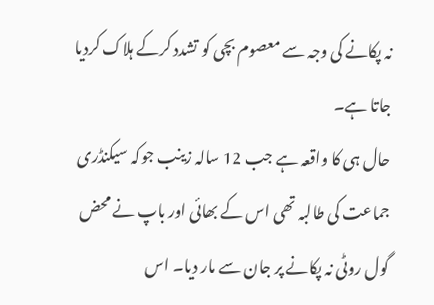نہ پکانے کی وجہ سے معصوم بچی کو تشدد کرکے ہلاک کردیا جاتا ہے۔
حال ہی کا واقعہ ہے جب 12 سالہ زینب جوکہ سیکنڈری جماعت کی طالبہ تھی اس کے بھائی اور باپ نے محض گول روٹی نہ پکانے پر جان سے مار دیا۔ اس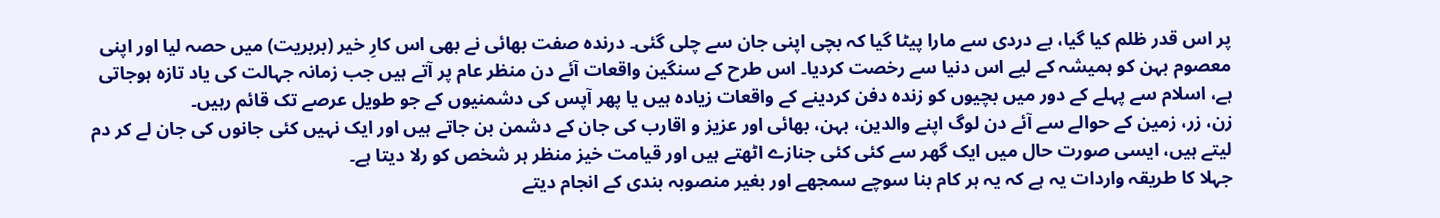پر اس قدر ظلم کیا گیا، بے دردی سے مارا پیٹا گیا کہ بچی اپنی جان سے چلی گئی۔ درندہ صفت بھائی نے بھی اس کارِ خیر (بربریت) میں حصہ لیا اور اپنی معصوم بہن کو ہمیشہ کے لیے اس دنیا سے رخصت کردیا۔ اس طرح کے سنگین واقعات آئے دن منظر عام پر آتے ہیں جب زمانہ جہالت کی یاد تازہ ہوجاتی ہے، اسلام سے پہلے کے دور میں بچیوں کو زندہ دفن کردینے کے واقعات زیادہ ہیں یا پھر آپس کی دشمنیوں کے جو طویل عرصے تک قائم رہیں۔
زن، زر، زمین کے حوالے سے آئے دن لوگ اپنے والدین، بہن، بھائی اور عزیز و اقارب کی جان کے دشمن بن جاتے ہیں اور ایک نہیں کئی جانوں کی جان لے کر دم لیتے ہیں، ایسی صورت حال میں ایک گھر سے کئی کئی جنازے اٹھتے ہیں اور قیامت خیز منظر ہر شخص کو رلا دیتا ہے۔
جہلا کا طریقہ واردات یہ ہے کہ یہ ہر کام بنا سوچے سمجھے اور بغیر منصوبہ بندی کے انجام دیتے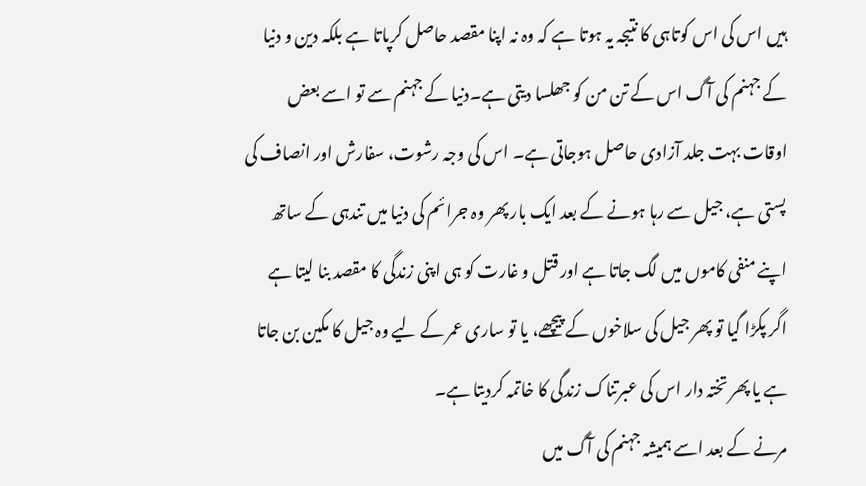ہیں اس کی اس کوتاہی کا نتیجہ یہ ہوتا ہے کہ وہ نہ اپنا مقصد حاصل کرپاتا ہے بلکہ دین و دنیا کے جہنم کی آگ اس کے تن من کو جھلسا دیتی ہے۔دنیا کے جہنم سے تو اسے بعض اوقات بہت جلد آزادی حاصل ہوجاتی ہے۔ اس کی وجہ رشوت، سفارش اور انصاف کی پستی ہے، جیل سے رہا ہونے کے بعد ایک بار پھر وہ جرائم کی دنیا میں تندہی کے ساتھ اپنے منفی کاموں میں لگ جاتا ہے اور قتل و غارت کو ہی اپنی زندگی کا مقصد بنا لیتا ہے اگر پکڑا گیا تو پھر جیل کی سلاخوں کے پیچھے، یا تو ساری عمر کے لیے وہ جیل کا مکین بن جاتا ہے یا پھر تختہ دار اس کی عبرتناک زندگی کا خاتمہ کردیتا ہے۔
مرنے کے بعد اسے ہمیشہ جہنم کی آگ میں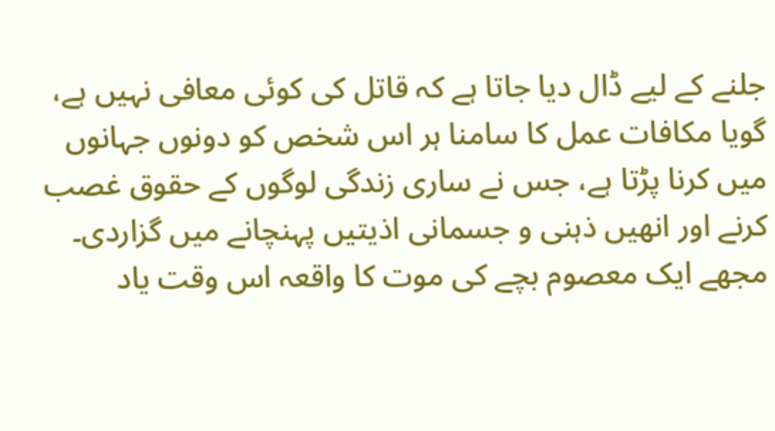جلنے کے لیے ڈال دیا جاتا ہے کہ قاتل کی کوئی معافی نہیں ہے، گویا مکافات عمل کا سامنا ہر اس شخص کو دونوں جہانوں میں کرنا پڑتا ہے، جس نے ساری زندگی لوگوں کے حقوق غصب کرنے اور انھیں ذہنی و جسمانی اذیتیں پہنچانے میں گزاردی۔ مجھے ایک معصوم بچے کی موت کا واقعہ اس وقت یاد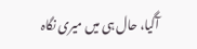آگیا، حال ہی میں میری نگاہ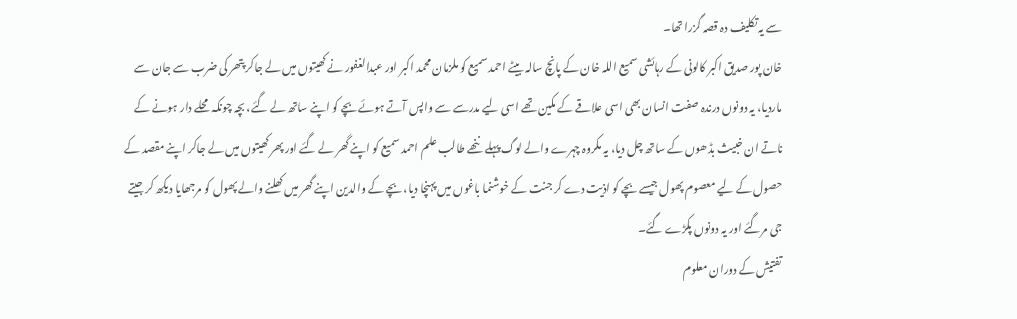سے یہ تکلیف دہ قصہ گزرا تھا۔
خان پور صدیق اکبر کالونی کے رہائشی سمیع اللہ خان کے پانچ سالہ بیٹے احمد سمیع کو ملزمان محمد اکبر اور عبدالغفور نے کھیتوں میں لے جاکر پتھر کی ضرب سے جان سے ماردیا، یہ دونوں درندہ صفت انسان بھی اسی علاقے کے مکین تھے اسی لیے مدرسے سے واپس آتے ہوئے بچے کو اپنے ساتھ لے گئے، بچہ چونکہ محلے دار ہونے کے ناتے ان خبیث بڈھوں کے ساتھ چل دیا، یہ مکروہ چہرے والے لوگ پہلے ننھے طالب علم احمد سمیع کو اپنے گھر لے گئے اور پھر کھیتوں میں لے جاکر اپنے مقصد کے حصول کے لیے معصوم پھول جیسے بچے کو اذیت دے کر جنت کے خوشنما باغوں میں پہنچا دیا، بچے کے والدین اپنے گھر میں کھلنے والے پھول کو مرجھایا دیکھ کر جیتے جی مرگئے اور یہ دونوں پکڑے گئے۔
تفتیش کے دوران معلوم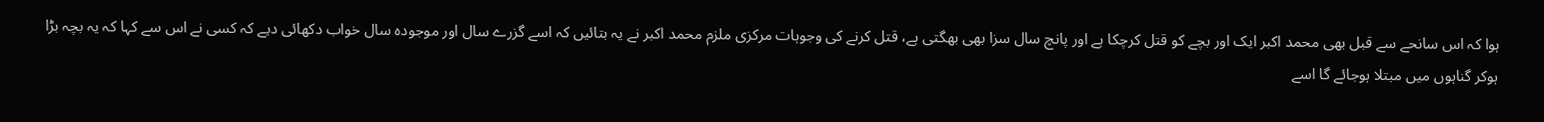ہوا کہ اس سانحے سے قبل بھی محمد اکبر ایک اور بچے کو قتل کرچکا ہے اور پانچ سال سزا بھی بھگتی ہے، قتل کرنے کی وجوہات مرکزی ملزم محمد اکبر نے یہ بتائیں کہ اسے گزرے سال اور موجودہ سال خواب دکھائی دیے کہ کسی نے اس سے کہا کہ یہ بچہ بڑا ہوکر گناہوں میں مبتلا ہوجائے گا اسے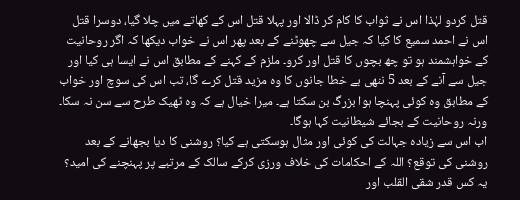قتل کردو لہٰذا اس نے ثواب کا کام کر ڈالا اور پہلا قتل اس کے کھاتے میں چلا گیا، دوسرا قتل اس نے احمد سمیع کا کیا کہ جیل سے چھوٹنے کے بعد پھر اس نے خواب دیکھا کہ اگر روحانیت کے خواہشمند ہو تو چھ بچوں کا قتل اور کرو۔ ملزم کے کہنے کے مطابق اس نے ایسا ہی کیا اور جیل سے آنے کے بعد 5 ننھی بے خطا جانوں کا وہ مزید قتل کرے گا، تب اس کی سوچ اور خواب کے مطابق وہ کوئی پہنچا ہوا بزرگ بن سکتا ہے۔ میرا خیال ہے کہ وہ ٹھیک طرح سے سن نہ سکا۔ ورنہ روحانیت کے بجائے شیطانیت کہا ہوگا۔
اب اس سے زیادہ جہالت کی کوئی اور مثال ہوسکتی ہے کیا؟ روشنی کا دیا بجھانے کے بعد روشنی کی توقع؟ اللہ کے احکامات کی خلاف ورزی کرکے سالک کے مرتبے پر پہنچنے کی امید؟ یہ کس قدر شقی القلب اور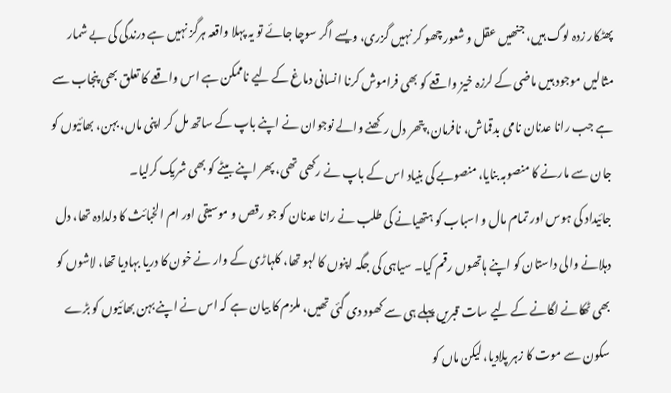پھٹکار زدہ لوگ ہیں، جنھیں عقل و شعور چھو کر نہیں گزری، ویسے اگر سوچا جائے تو یہ پہلا واقعہ ہرگز نہیں ہے درندگی کی بے شمار مثالیں موجود ہیں ماضی کے لرزہ خیز واقعے کو بھی فراموش کرنا انسانی دماغ کے لیے ناممکن ہے اس واقعے کا تعلق بھی پنجاب سے ہے جب رانا عدنان نامی بدقماش، نافرمان، پتھر دل رکھنے والے نوجوان نے اپنے باپ کے ساتھ مل کر اپنی ماں، بہن، بھائیوں کو جان سے مارنے کا منصوبہ بنایا، منصوبے کی بنیاد اس کے باپ نے رکھی تھی، پھر اپنے بیٹے کو بھی شریک کرلیا۔
جائیداد کی ہوس اور تمام مال و اسباب کو ہتھیانے کی طلب نے رانا عدنان کو جو رقص و موسیقی اور ام الخبائث کا دلدادہ تھا، دل دہلانے والی داستان کو اپنے ہاتھوں رقم کیا۔ سیاہی کی جگہ اپنوں کا لہو تھا، کلہاڑی کے وار نے خون کا دریا بہادیا تھا، لاشوں کو بھی ٹھکانے لگانے کے لیے سات قبریں پہلے ہی سے کھود دی گئی تھیں، ملزم کا بیان ہے کہ اس نے اپنے بہن بھائیوں کو بڑے سکون سے موت کا زہر پلادیا، لیکن ماں کو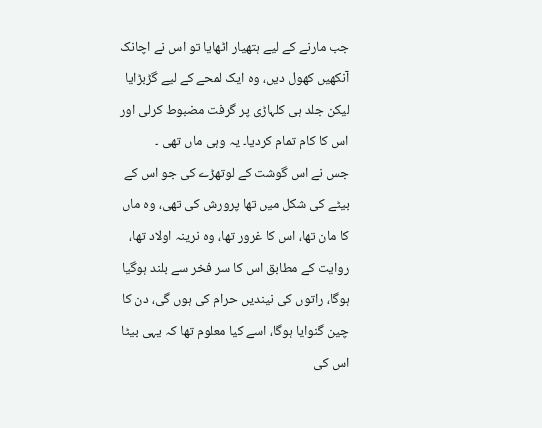جب مارنے کے لیے ہتھیار اٹھایا تو اس نے اچانک آنکھیں کھول دیں، وہ ایک لمحے کے لیے گڑبڑایا لیکن جلد ہی کلہاڑی پر گرفت مضبوط کرلی اور اس کا کام تمام کردیا۔ یہ وہی ماں تھی ۔
جس نے اس گوشت کے لوتھڑے کی جو اس کے بیٹے کی شکل میں تھا پرورش کی تھی، وہ ماں کا مان تھا، اس کا غرور تھا، وہ نرینہ اولاد تھا، روایت کے مطابق اس کا سر فخر سے بلند ہوگیا ہوگا، راتوں کی نیندیں حرام کی ہوں گی، دن کا چین گنوایا ہوگا، اسے کیا معلوم تھا کہ یہی بیٹا اس کی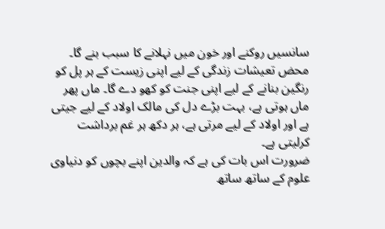سانسیں روکنے اور خون میں نہلانے کا سبب بنے گا۔ محض تعیشات زندگی کے لیے اپنی زیست کے ہر پل کو رنگین بنانے کے لیے اپنی جنت کو کھو دے گا۔ ماں پھر ماں ہوتی ہے، بہت بڑے دل کی مالک اولاد کے لیے جیتی ہے اور اولاد کے لیے مرتی ہے، ہر دکھ ہر غم برداشت کرلیتی ہے۔
ضرورت اس بات کی ہے کہ والدین اپنے بچوں کو دنیاوی علوم کے ساتھ ساتھ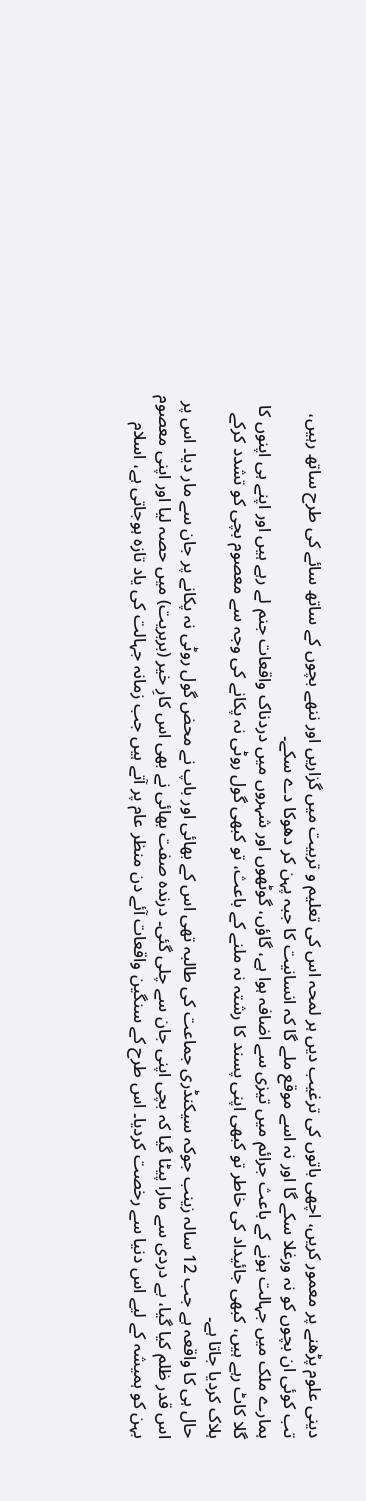دینی علوم پڑھنے پر معمور کریں، اچھی باتوں کی ترغیب دیں ہر لمحہ اس کی تعلیم و تربیت میں گزاریں اور ننھے بچوں کے ساتھ سائے کی طرح ساتھ رہیں، تب کوئی ان بچوں کو نہ ورغلا سکے گا اور نہ اسے موقع ملے گا کہ انسانیت کا جبہ پہن کر دھوکا دے سکے۔
ہمارے ملک میں جہالت ہونے کے باعث جرائم میں تیزی سے اضافہ ہوا ہے، گاؤں، گوٹھوں اور شہروں میں دردناک واقعات جنم لے رہے ہیں اور اپنے ہی اپنوں کا گلا کاٹ رہے ہیں، کبھی جائیداد کی خاطر تو کبھی اپنی پسند کا رشتہ نہ ملنے کے باعث، تو کبھی گول روٹی نہ پکانے کی وجہ سے معصوم بچی کو تشدد کرکے ہلاک کردیا جاتا ہے۔
حال ہی کا واقعہ ہے جب 12 سالہ زینب جوکہ سیکنڈری جماعت کی طالبہ تھی اس کے بھائی اور باپ نے محض گول روٹی نہ پکانے پر جان سے مار دیا۔ اس پر اس قدر ظلم کیا گیا، بے دردی سے مارا پیٹا گیا کہ بچی اپنی جان سے چلی گئی۔ درندہ صفت بھائی نے بھی اس کارِ خیر (بربریت) میں حصہ لیا اور اپنی معصوم بہن کو ہمیشہ کے لیے اس دنیا سے رخصت کردیا۔ اس طرح کے سنگین واقعات آئے دن منظر عام پر آتے ہیں جب زمانہ جہالت کی یاد تازہ ہوجاتی ہے، اسلام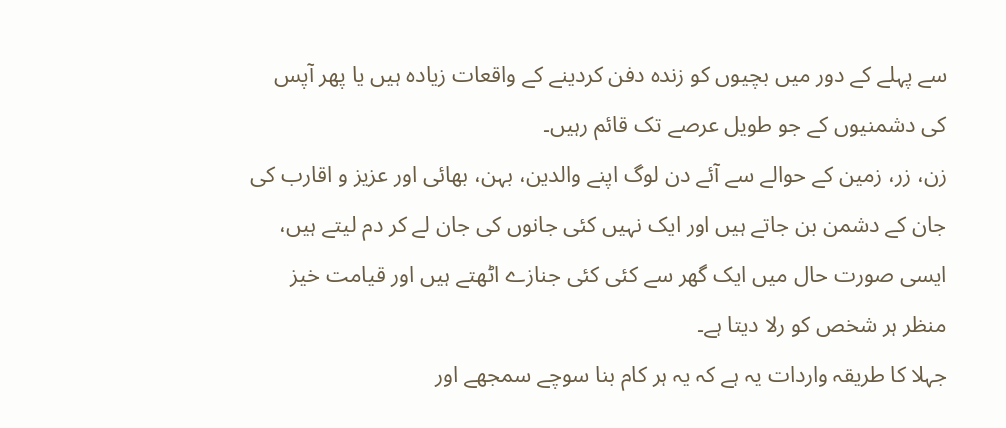سے پہلے کے دور میں بچیوں کو زندہ دفن کردینے کے واقعات زیادہ ہیں یا پھر آپس کی دشمنیوں کے جو طویل عرصے تک قائم رہیں۔
زن، زر، زمین کے حوالے سے آئے دن لوگ اپنے والدین، بہن، بھائی اور عزیز و اقارب کی جان کے دشمن بن جاتے ہیں اور ایک نہیں کئی جانوں کی جان لے کر دم لیتے ہیں، ایسی صورت حال میں ایک گھر سے کئی کئی جنازے اٹھتے ہیں اور قیامت خیز منظر ہر شخص کو رلا دیتا ہے۔
جہلا کا طریقہ واردات یہ ہے کہ یہ ہر کام بنا سوچے سمجھے اور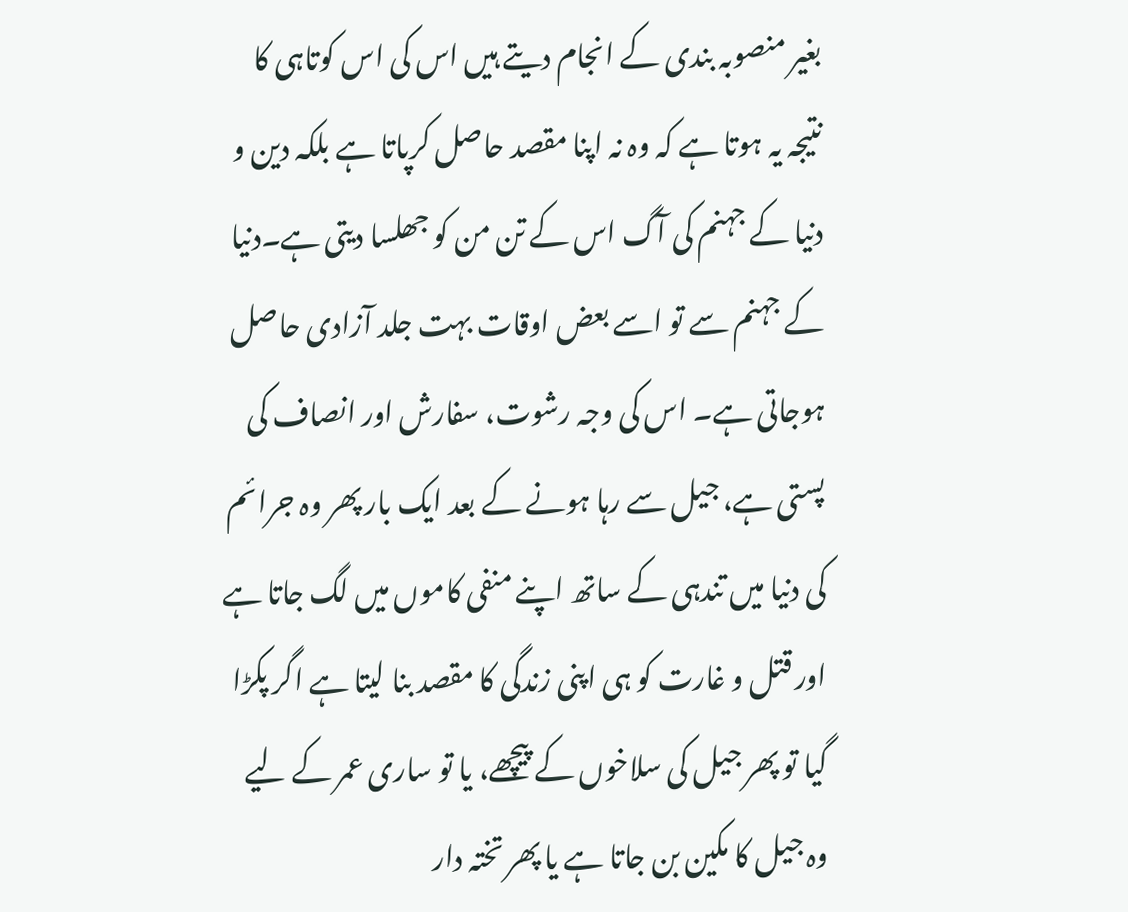بغیر منصوبہ بندی کے انجام دیتے ہیں اس کی اس کوتاہی کا نتیجہ یہ ہوتا ہے کہ وہ نہ اپنا مقصد حاصل کرپاتا ہے بلکہ دین و دنیا کے جہنم کی آگ اس کے تن من کو جھلسا دیتی ہے۔دنیا کے جہنم سے تو اسے بعض اوقات بہت جلد آزادی حاصل ہوجاتی ہے۔ اس کی وجہ رشوت، سفارش اور انصاف کی پستی ہے، جیل سے رہا ہونے کے بعد ایک بار پھر وہ جرائم کی دنیا میں تندہی کے ساتھ اپنے منفی کاموں میں لگ جاتا ہے اور قتل و غارت کو ہی اپنی زندگی کا مقصد بنا لیتا ہے اگر پکڑا گیا تو پھر جیل کی سلاخوں کے پیچھے، یا تو ساری عمر کے لیے وہ جیل کا مکین بن جاتا ہے یا پھر تختہ دار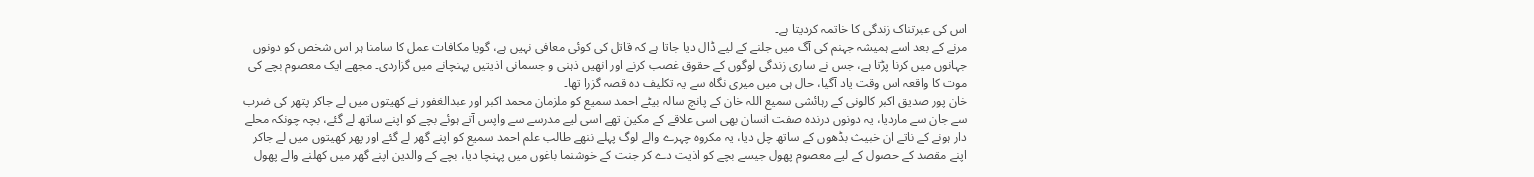اس کی عبرتناک زندگی کا خاتمہ کردیتا ہے۔
مرنے کے بعد اسے ہمیشہ جہنم کی آگ میں جلنے کے لیے ڈال دیا جاتا ہے کہ قاتل کی کوئی معافی نہیں ہے، گویا مکافات عمل کا سامنا ہر اس شخص کو دونوں جہانوں میں کرنا پڑتا ہے، جس نے ساری زندگی لوگوں کے حقوق غصب کرنے اور انھیں ذہنی و جسمانی اذیتیں پہنچانے میں گزاردی۔ مجھے ایک معصوم بچے کی موت کا واقعہ اس وقت یاد آگیا، حال ہی میں میری نگاہ سے یہ تکلیف دہ قصہ گزرا تھا۔
خان پور صدیق اکبر کالونی کے رہائشی سمیع اللہ خان کے پانچ سالہ بیٹے احمد سمیع کو ملزمان محمد اکبر اور عبدالغفور نے کھیتوں میں لے جاکر پتھر کی ضرب سے جان سے ماردیا، یہ دونوں درندہ صفت انسان بھی اسی علاقے کے مکین تھے اسی لیے مدرسے سے واپس آتے ہوئے بچے کو اپنے ساتھ لے گئے، بچہ چونکہ محلے دار ہونے کے ناتے ان خبیث بڈھوں کے ساتھ چل دیا، یہ مکروہ چہرے والے لوگ پہلے ننھے طالب علم احمد سمیع کو اپنے گھر لے گئے اور پھر کھیتوں میں لے جاکر اپنے مقصد کے حصول کے لیے معصوم پھول جیسے بچے کو اذیت دے کر جنت کے خوشنما باغوں میں پہنچا دیا، بچے کے والدین اپنے گھر میں کھلنے والے پھول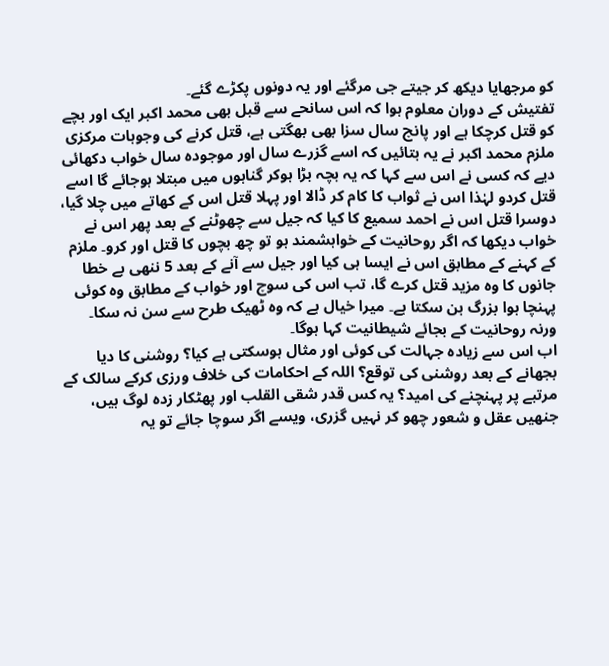کو مرجھایا دیکھ کر جیتے جی مرگئے اور یہ دونوں پکڑے گئے۔
تفتیش کے دوران معلوم ہوا کہ اس سانحے سے قبل بھی محمد اکبر ایک اور بچے کو قتل کرچکا ہے اور پانچ سال سزا بھی بھگتی ہے، قتل کرنے کی وجوہات مرکزی ملزم محمد اکبر نے یہ بتائیں کہ اسے گزرے سال اور موجودہ سال خواب دکھائی دیے کہ کسی نے اس سے کہا کہ یہ بچہ بڑا ہوکر گناہوں میں مبتلا ہوجائے گا اسے قتل کردو لہٰذا اس نے ثواب کا کام کر ڈالا اور پہلا قتل اس کے کھاتے میں چلا گیا، دوسرا قتل اس نے احمد سمیع کا کیا کہ جیل سے چھوٹنے کے بعد پھر اس نے خواب دیکھا کہ اگر روحانیت کے خواہشمند ہو تو چھ بچوں کا قتل اور کرو۔ ملزم کے کہنے کے مطابق اس نے ایسا ہی کیا اور جیل سے آنے کے بعد 5 ننھی بے خطا جانوں کا وہ مزید قتل کرے گا، تب اس کی سوچ اور خواب کے مطابق وہ کوئی پہنچا ہوا بزرگ بن سکتا ہے۔ میرا خیال ہے کہ وہ ٹھیک طرح سے سن نہ سکا۔ ورنہ روحانیت کے بجائے شیطانیت کہا ہوگا۔
اب اس سے زیادہ جہالت کی کوئی اور مثال ہوسکتی ہے کیا؟ روشنی کا دیا بجھانے کے بعد روشنی کی توقع؟ اللہ کے احکامات کی خلاف ورزی کرکے سالک کے مرتبے پر پہنچنے کی امید؟ یہ کس قدر شقی القلب اور پھٹکار زدہ لوگ ہیں، جنھیں عقل و شعور چھو کر نہیں گزری، ویسے اگر سوچا جائے تو یہ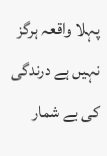پہلا واقعہ ہرگز نہیں ہے درندگی کی بے شمار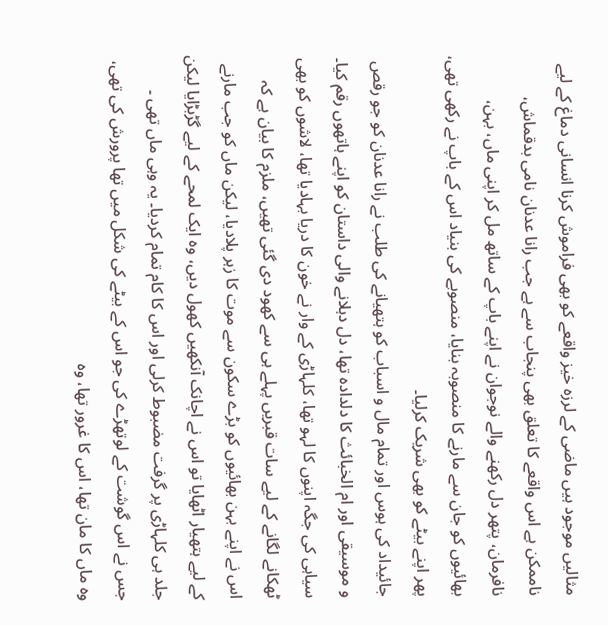مثالیں موجود ہیں ماضی کے لرزہ خیز واقعے کو بھی فراموش کرنا انسانی دماغ کے لیے ناممکن ہے اس واقعے کا تعلق بھی پنجاب سے ہے جب رانا عدنان نامی بدقماش، نافرمان، پتھر دل رکھنے والے نوجوان نے اپنے باپ کے ساتھ مل کر اپنی ماں، بہن، بھائیوں کو جان سے مارنے کا منصوبہ بنایا، منصوبے کی بنیاد اس کے باپ نے رکھی تھی، پھر اپنے بیٹے کو بھی شریک کرلیا۔
جائیداد کی ہوس اور تمام مال و اسباب کو ہتھیانے کی طلب نے رانا عدنان کو جو رقص و موسیقی اور ام الخبائث کا دلدادہ تھا، دل دہلانے والی داستان کو اپنے ہاتھوں رقم کیا۔ سیاہی کی جگہ اپنوں کا لہو تھا، کلہاڑی کے وار نے خون کا دریا بہادیا تھا، لاشوں کو بھی ٹھکانے لگانے کے لیے سات قبریں پہلے ہی سے کھود دی گئی تھیں، ملزم کا بیان ہے کہ اس نے اپنے بہن بھائیوں کو بڑے سکون سے موت کا زہر پلادیا، لیکن ماں کو جب مارنے کے لیے ہتھیار اٹھایا تو اس نے اچانک آنکھیں کھول دیں، وہ ایک لمحے کے لیے گڑبڑایا لیکن جلد ہی کلہاڑی پر گرفت مضبوط کرلی اور اس کا کام تمام کردیا۔ یہ وہی ماں تھی ۔
جس نے اس گوشت کے لوتھڑے کی جو اس کے بیٹے کی شکل میں تھا پرورش کی تھی، وہ ماں کا مان تھا، اس کا غرور تھا، وہ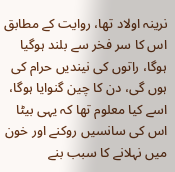نرینہ اولاد تھا، روایت کے مطابق اس کا سر فخر سے بلند ہوگیا ہوگا، راتوں کی نیندیں حرام کی ہوں گی، دن کا چین گنوایا ہوگا، اسے کیا معلوم تھا کہ یہی بیٹا اس کی سانسیں روکنے اور خون میں نہلانے کا سبب بنے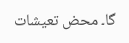گا۔ محض تعیشات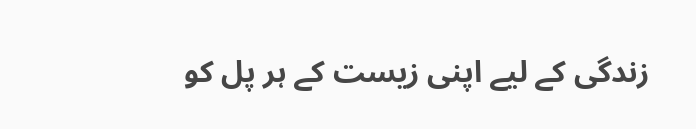زندگی کے لیے اپنی زیست کے ہر پل کو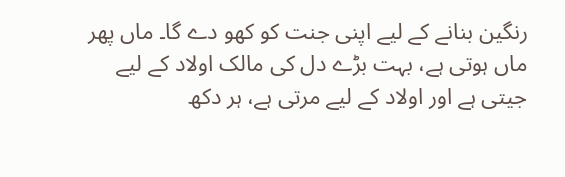رنگین بنانے کے لیے اپنی جنت کو کھو دے گا۔ ماں پھر ماں ہوتی ہے، بہت بڑے دل کی مالک اولاد کے لیے جیتی ہے اور اولاد کے لیے مرتی ہے، ہر دکھ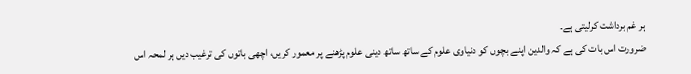ہر غم برداشت کرلیتی ہے۔
ضرورت اس بات کی ہے کہ والدین اپنے بچوں کو دنیاوی علوم کے ساتھ ساتھ دینی علوم پڑھنے پر معمور کریں، اچھی باتوں کی ترغیب دیں ہر لمحہ اس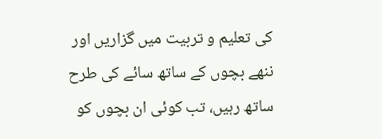کی تعلیم و تربیت میں گزاریں اور ننھے بچوں کے ساتھ سائے کی طرح ساتھ رہیں، تب کوئی ان بچوں کو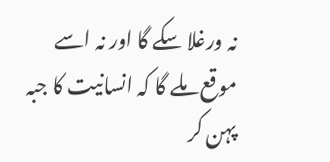نہ ورغلا سکے گا اور نہ اسے موقع ملے گا کہ انسانیت کا جبہ پہن کر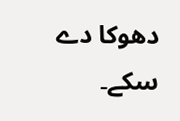دھوکا دے سکے۔